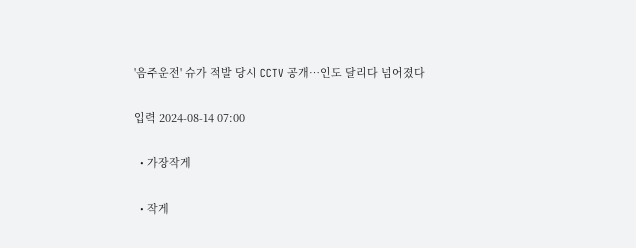'음주운전' 슈가 적발 당시 CCTV 공개…인도 달리다 넘어졌다

입력 2024-08-14 07:00

  • 가장작게

  • 작게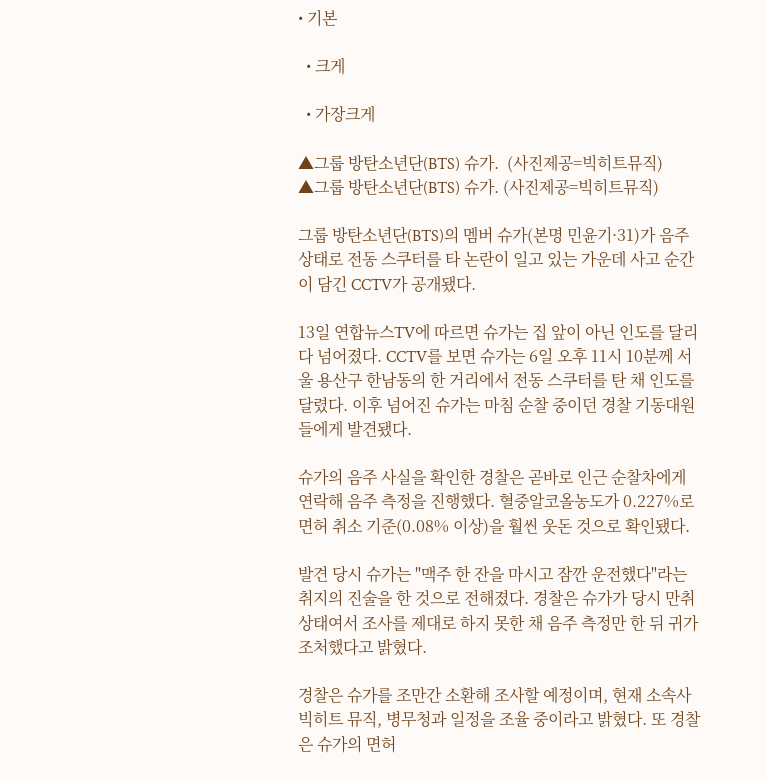• 기본

  • 크게

  • 가장크게

▲그룹 방탄소년단(BTS) 슈가.  (사진제공=빅히트뮤직)
▲그룹 방탄소년단(BTS) 슈가. (사진제공=빅히트뮤직)

그룹 방탄소년단(BTS)의 멤버 슈가(본명 민윤기·31)가 음주 상태로 전동 스쿠터를 타 논란이 일고 있는 가운데 사고 순간이 담긴 CCTV가 공개됐다.

13일 연합뉴스TV에 따르면 슈가는 집 앞이 아닌 인도를 달리다 넘어졌다. CCTV를 보면 슈가는 6일 오후 11시 10분께 서울 용산구 한남동의 한 거리에서 전동 스쿠터를 탄 채 인도를 달렸다. 이후 넘어진 슈가는 마침 순찰 중이던 경찰 기동대원들에게 발견됐다.

슈가의 음주 사실을 확인한 경찰은 곧바로 인근 순찰차에게 연락해 음주 측정을 진행했다. 혈중알코올농도가 0.227%로 면허 취소 기준(0.08% 이상)을 훨씬 웃돈 것으로 확인됐다.

발견 당시 슈가는 "맥주 한 잔을 마시고 잠깐 운전했다"라는 취지의 진술을 한 것으로 전해졌다. 경찰은 슈가가 당시 만취 상태여서 조사를 제대로 하지 못한 채 음주 측정만 한 뒤 귀가 조처했다고 밝혔다.

경찰은 슈가를 조만간 소환해 조사할 예정이며, 현재 소속사 빅히트 뮤직, 병무청과 일정을 조율 중이라고 밝혔다. 또 경찰은 슈가의 면허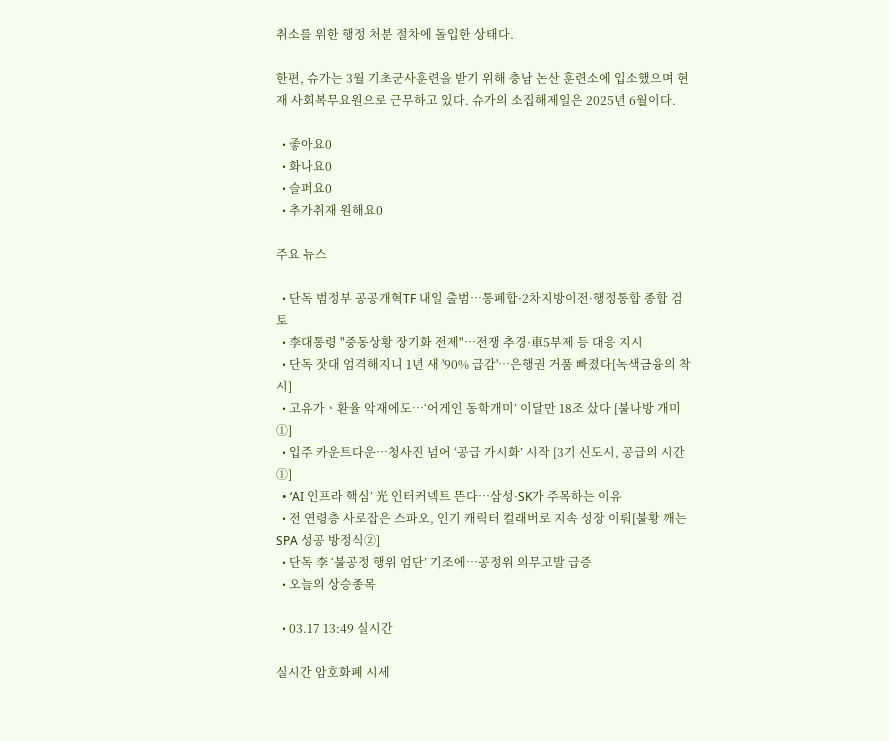취소를 위한 행정 처분 절차에 돌입한 상태다.

한편, 슈가는 3월 기초군사훈련을 받기 위해 충남 논산 훈련소에 입소했으며 현재 사회복무요원으로 근무하고 있다. 슈가의 소집해제일은 2025년 6월이다.

  • 좋아요0
  • 화나요0
  • 슬퍼요0
  • 추가취재 원해요0

주요 뉴스

  • 단독 범정부 공공개혁TF 내일 출범…통폐합·2차지방이전·행정통합 종합 검토
  • 李대통령 "중동상황 장기화 전제"…전쟁 추경·車5부제 등 대응 지시
  • 단독 잣대 엄격해지니 1년 새 '90% 급감'…은행권 거품 빠졌다[녹색금융의 착시]
  • 고유가ㆍ환율 악재에도…‘어게인 동학개미’ 이달만 18조 샀다 [불나방 개미①]
  • 입주 카운트다운…청사진 넘어 ‘공급 가시화’ 시작 [3기 신도시, 공급의 시간①]
  • ‘AI 인프라 핵심’ 光 인터커넥트 뜬다…삼성·SK가 주목하는 이유
  • 전 연령층 사로잡은 스파오, 인기 캐릭터 컬래버로 지속 성장 이뤄[불황 깨는 SPA 성공 방정식②]
  • 단독 李 ‘불공정 행위 엄단’ 기조에…공정위 의무고발 급증
  • 오늘의 상승종목

  • 03.17 13:49 실시간

실시간 암호화폐 시세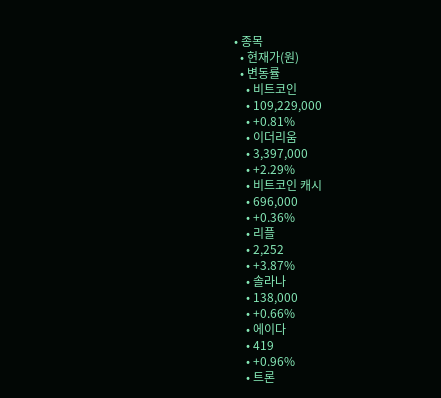• 종목
  • 현재가(원)
  • 변동률
    • 비트코인
    • 109,229,000
    • +0.81%
    • 이더리움
    • 3,397,000
    • +2.29%
    • 비트코인 캐시
    • 696,000
    • +0.36%
    • 리플
    • 2,252
    • +3.87%
    • 솔라나
    • 138,000
    • +0.66%
    • 에이다
    • 419
    • +0.96%
    • 트론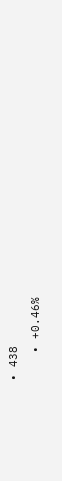• 438
    • +0.46%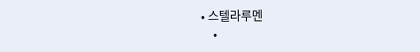• 스텔라루멘
    •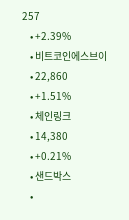257
    • +2.39%
    • 비트코인에스브이
    • 22,860
    • +1.51%
    • 체인링크
    • 14,380
    • +0.21%
    • 샌드박스
    •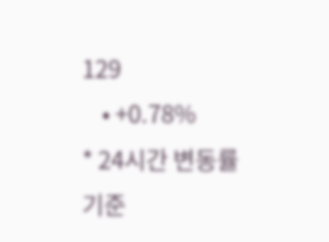129
    • +0.78%
* 24시간 변동률 기준